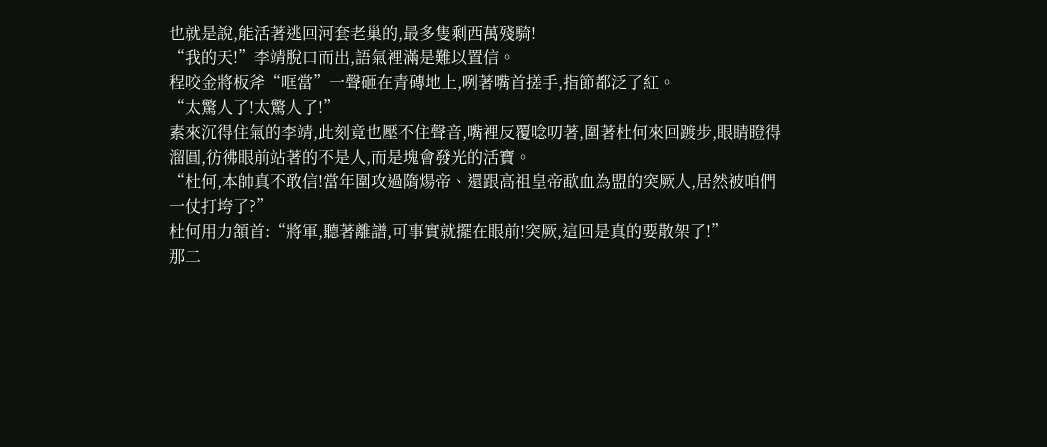也就是說,能活著逃回河套老巢的,最多隻剩西萬殘騎!
“我的天!”李靖脫口而出,語氣裡滿是難以置信。
程咬金將板斧“哐當”一聲砸在青磚地上,咧著嘴首搓手,指節都泛了紅。
“太驚人了!太驚人了!”
素來沉得住氣的李靖,此刻竟也壓不住聲音,嘴裡反覆唸叨著,圍著杜何來回踱步,眼睛瞪得溜圓,彷彿眼前站著的不是人,而是塊會發光的活寶。
“杜何,本帥真不敢信!當年圍攻過隋煬帝、還跟高祖皇帝歃血為盟的突厥人,居然被咱們一仗打垮了?”
杜何用力頷首:“將軍,聽著離譜,可事實就擺在眼前!突厥,這回是真的要散架了!”
那二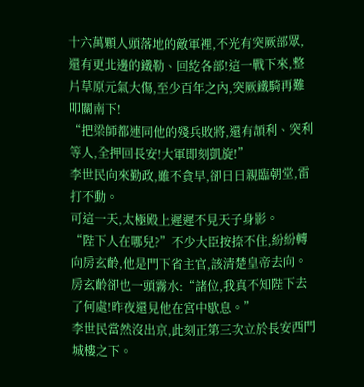十六萬顆人頭落地的敵軍裡,不光有突厥部眾,還有更北邊的鐵勒、回紇各部!這一戰下來,整片草原元氣大傷,至少百年之內,突厥鐵騎再難叩關南下!
“把梁師都連同他的殘兵敗將,還有頡利、突利等人,全押回長安!大軍即刻凱旋!”
李世民向來勤政,雖不貪早,卻日日親臨朝堂,雷打不動。
可這一天,太極殿上遲遲不見天子身影。
“陛下人在哪兒?”不少大臣按捺不住,紛紛轉向房玄齡,他是門下省主官,該清楚皇帝去向。
房玄齡卻也一頭霧水:“諸位,我真不知陛下去了何處!昨夜還見他在宮中歇息。”
李世民當然沒出京,此刻正第三次立於長安西門城樓之下。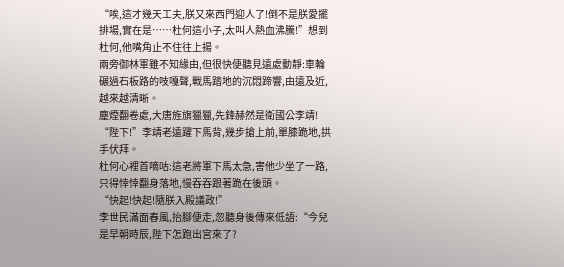“唉,這才幾天工夫,朕又來西門迎人了!倒不是朕愛擺排場,實在是……杜何這小子,太叫人熱血沸騰!”想到杜何,他嘴角止不住往上揚。
兩旁御林軍雖不知緣由,但很快便聽見遠處動靜:車輪碾過石板路的吱嘎聲,戰馬踏地的沉悶蹄響,由遠及近,越來越清晰。
塵煙翻卷處,大唐旌旗獵獵,先鋒赫然是衛國公李靖!
“陛下!”李靖老遠躍下馬背,幾步搶上前,單膝跪地,拱手伏拜。
杜何心裡首嘀咕:這老將軍下馬太急,害他少坐了一路,只得悻悻翻身落地,慢吞吞跟著跪在後頭。
“快起!快起!隨朕入殿議政!”
李世民滿面春風,抬腳便走,忽聽身後傳來低語:“今兒是早朝時辰,陛下怎跑出宮來了?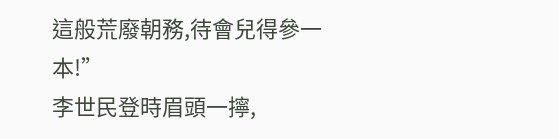這般荒廢朝務,待會兒得參一本!”
李世民登時眉頭一擰,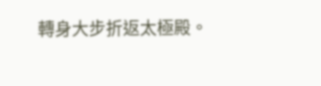轉身大步折返太極殿。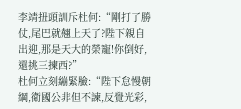李靖扭頭訓斥杜何:“剛打了勝仗,尾巴就翹上天了?陛下親自出迎,那是天大的榮寵!你倒好,還挑三揀西?”
杜何立刻繃緊臉:“陛下怠慢朝綱,衛國公非但不諫,反覺光彩,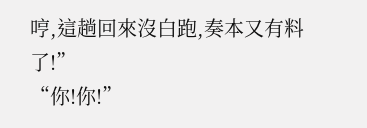哼,這趟回來沒白跑,奏本又有料了!”
“你!你!”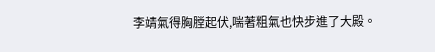李靖氣得胸膛起伏,喘著粗氣也快步進了大殿。